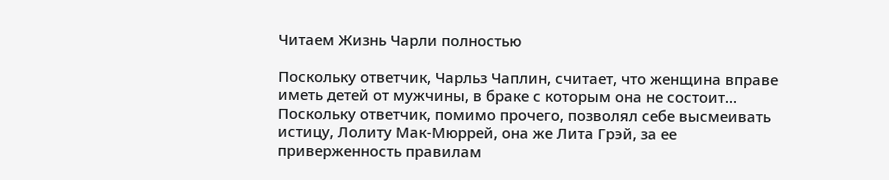Читаем Жизнь Чарли полностью

Поскольку ответчик, Чарльз Чаплин, считает, что женщина вправе иметь детей от мужчины, в браке с которым она не состоит… Поскольку ответчик, помимо прочего, позволял себе высмеивать истицу, Лолиту Мак-Мюррей, она же Лита Грэй, за ее приверженность правилам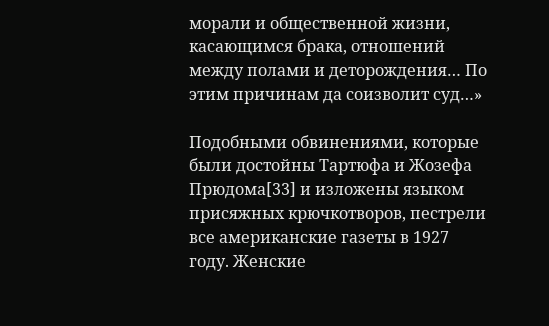морали и общественной жизни, касающимся брака, отношений между полами и деторождения… По этим причинам да соизволит суд…»

Подобными обвинениями, которые были достойны Тартюфа и Жозефа Прюдома[33] и изложены языком присяжных крючкотворов, пестрели все американские газеты в 1927 году. Женские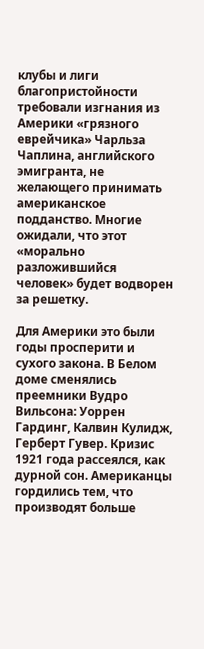клубы и лиги благопристойности требовали изгнания из Америки «грязного еврейчика» Чарльза Чаплина, английского эмигранта, не желающего принимать американское подданство. Многие ожидали, что этот «морально разложившийся человек» будет водворен за решетку.

Для Америки это были годы просперити и сухого закона. В Белом доме сменялись преемники Вудро Вильсона: Уоррен Гардинг, Калвин Кулидж, Герберт Гувер. Кризис 1921 года рассеялся, как дурной сон. Американцы гордились тем, что производят больше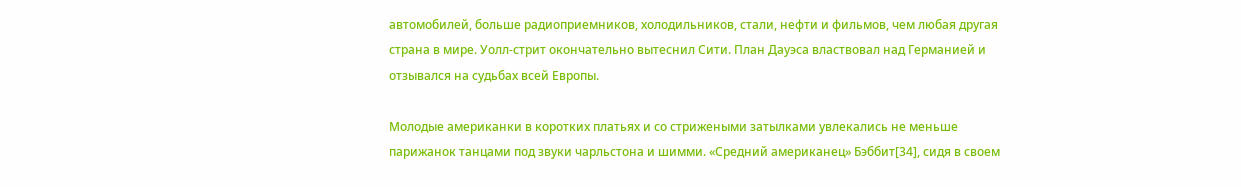автомобилей, больше радиоприемников, холодильников, стали, нефти и фильмов, чем любая другая страна в мире. Уолл-стрит окончательно вытеснил Сити. План Дауэса властвовал над Германией и отзывался на судьбах всей Европы.

Молодые американки в коротких платьях и со стрижеными затылками увлекались не меньше парижанок танцами под звуки чарльстона и шимми. «Средний американец» Бэббит[34], сидя в своем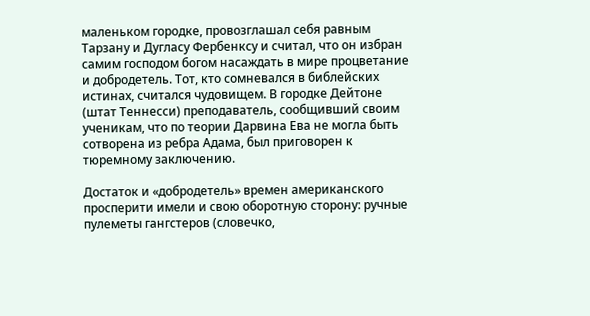маленьком городке, провозглашал себя равным Тарзану и Дугласу Фербенксу и считал, что он избран самим господом богом насаждать в мире процветание и добродетель. Тот, кто сомневался в библейских истинах, считался чудовищем. В городке Дейтоне (штат Теннесси) преподаватель, сообщивший своим ученикам, что по теории Дарвина Ева не могла быть сотворена из ребра Адама, был приговорен к тюремному заключению.

Достаток и «добродетель» времен американского просперити имели и свою оборотную сторону: ручные пулеметы гангстеров (словечко,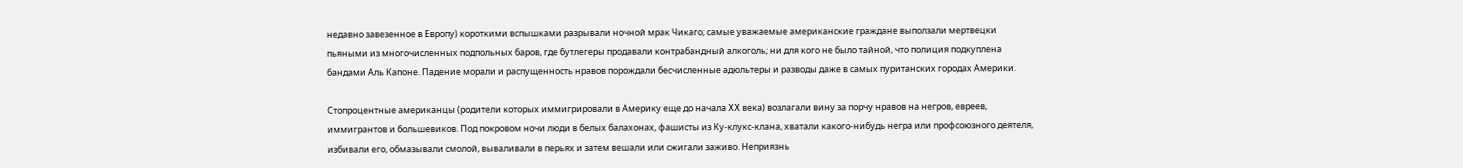недавно завезенное в Европу) короткими вспышками разрывали ночной мрак Чикаго; самые уважаемые американские граждане выползали мертвецки пьяными из многочисленных подпольных баров, где бутлегеры продавали контрабандный алкоголь; ни для кого не было тайной, что полиция подкуплена бандами Аль Капоне. Падение морали и распущенность нравов порождали бесчисленные адюльтеры и разводы даже в самых пуританских городах Америки.

Стопроцентные американцы (родители которых иммигрировали в Америку еще до начала XX века) возлагали вину за порчу нравов на негров, евреев, иммигрантов и большевиков. Под покровом ночи люди в белых балахонах, фашисты из Ку-клукс-клана, хватали какого-нибудь негра или профсоюзного деятеля, избивали его, обмазывали смолой, вываливали в перьях и затем вешали или сжигали заживо. Неприязнь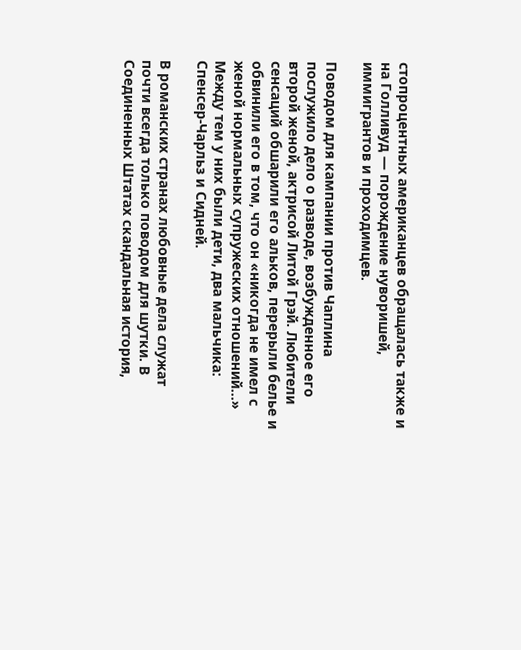стопроцентных американцев обращалась также и на Голливуд — порождение нуворишей, иммигрантов и проходимцев.

Поводом для кампании против Чаплина послужило дело о разводе, возбужденное его второй женой, актрисой Литой Грэй. Любители сенсаций обшарили его альков, перерыли белье и обвинили его в том, что он «никогда не имел с женой нормальных супружеских отношений…» Между тем у них были дети, два мальчика: Спенсер-Чарльз и Сидней.

В романских странах любовные дела служат почти всегда только поводом для шутки. В Соединенных Штатах скандальная история,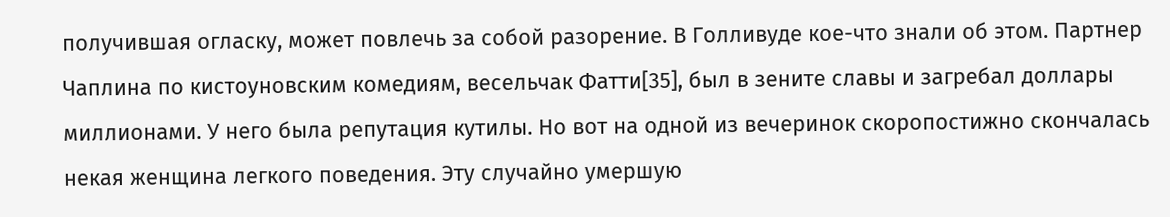получившая огласку, может повлечь за собой разорение. В Голливуде кое-что знали об этом. Партнер Чаплина по кистоуновским комедиям, весельчак Фатти[35], был в зените славы и загребал доллары миллионами. У него была репутация кутилы. Но вот на одной из вечеринок скоропостижно скончалась некая женщина легкого поведения. Эту случайно умершую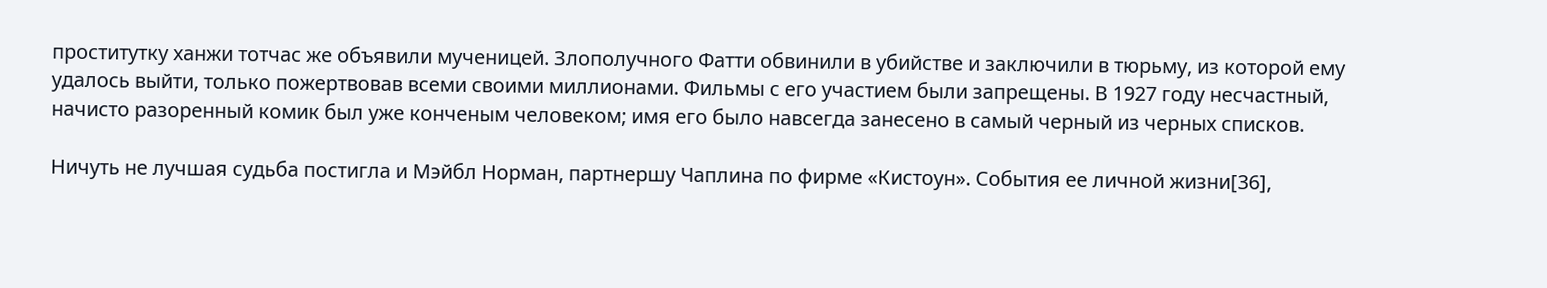проститутку ханжи тотчас же объявили мученицей. Злополучного Фатти обвинили в убийстве и заключили в тюрьму, из которой ему удалось выйти, только пожертвовав всеми своими миллионами. Фильмы с его участием были запрещены. В 1927 году несчастный, начисто разоренный комик был уже конченым человеком; имя его было навсегда занесено в самый черный из черных списков.

Ничуть не лучшая судьба постигла и Мэйбл Норман, партнершу Чаплина по фирме «Кистоун». События ее личной жизни[36],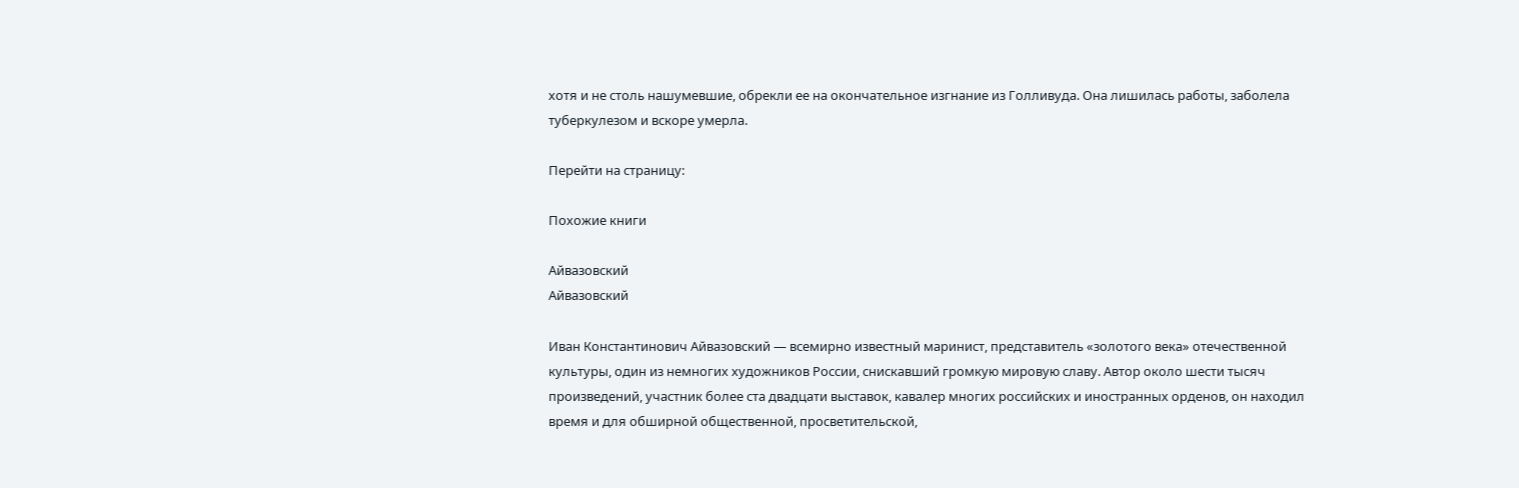хотя и не столь нашумевшие, обрекли ее на окончательное изгнание из Голливуда. Она лишилась работы, заболела туберкулезом и вскоре умерла.

Перейти на страницу:

Похожие книги

Айвазовский
Айвазовский

Иван Константинович Айвазовский — всемирно известный маринист, представитель «золотого века» отечественной культуры, один из немногих художников России, снискавший громкую мировую славу. Автор около шести тысяч произведений, участник более ста двадцати выставок, кавалер многих российских и иностранных орденов, он находил время и для обширной общественной, просветительской,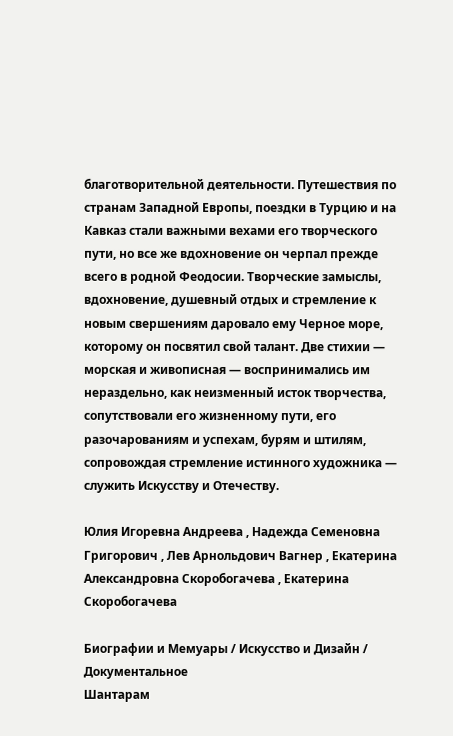благотворительной деятельности. Путешествия по странам Западной Европы, поездки в Турцию и на Кавказ стали важными вехами его творческого пути, но все же вдохновение он черпал прежде всего в родной Феодосии. Творческие замыслы, вдохновение, душевный отдых и стремление к новым свершениям даровало ему Черное море, которому он посвятил свой талант. Две стихии — морская и живописная — воспринимались им нераздельно, как неизменный исток творчества, сопутствовали его жизненному пути, его разочарованиям и успехам, бурям и штилям, сопровождая стремление истинного художника — служить Искусству и Отечеству.

Юлия Игоревна Андреева , Надежда Семеновна Григорович , Лев Арнольдович Вагнер , Екатерина Александровна Скоробогачева , Екатерина Скоробогачева

Биографии и Мемуары / Искусство и Дизайн / Документальное
Шантарам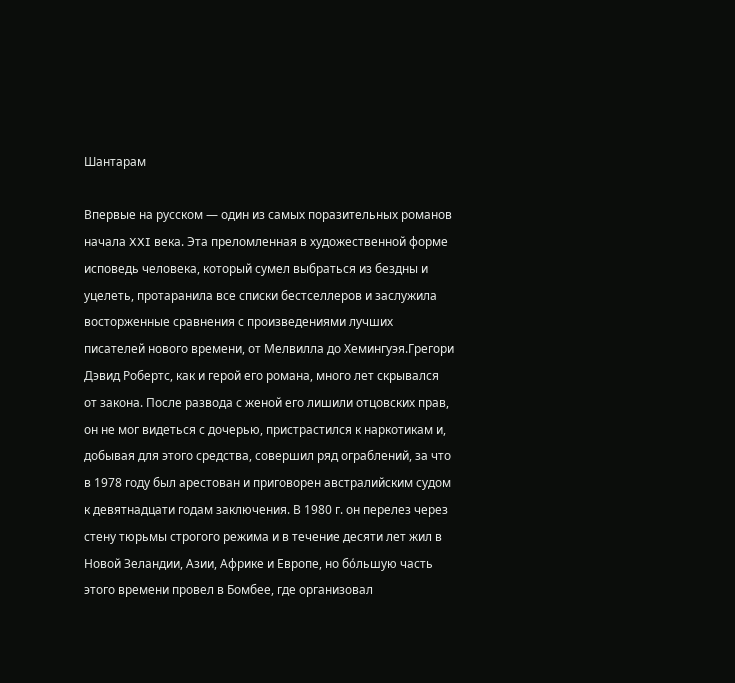Шантарам

Впервые на русском — один из самых поразительных романов начала XXI века. Эта преломленная в художественной форме исповедь человека, который сумел выбраться из бездны и уцелеть, протаранила все списки бестселлеров и заслужила восторженные сравнения с произведениями лучших писателей нового времени, от Мелвилла до Хемингуэя.Грегори Дэвид Робертс, как и герой его романа, много лет скрывался от закона. После развода с женой его лишили отцовских прав, он не мог видеться с дочерью, пристрастился к наркотикам и, добывая для этого средства, совершил ряд ограблений, за что в 1978 году был арестован и приговорен австралийским судом к девятнадцати годам заключения. В 1980 г. он перелез через стену тюрьмы строгого режима и в течение десяти лет жил в Новой Зеландии, Азии, Африке и Европе, но бόльшую часть этого времени провел в Бомбее, где организовал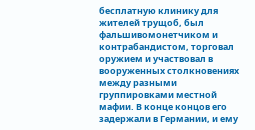бесплатную клинику для жителей трущоб, был фальшивомонетчиком и контрабандистом, торговал оружием и участвовал в вооруженных столкновениях между разными группировками местной мафии. В конце концов его задержали в Германии, и ему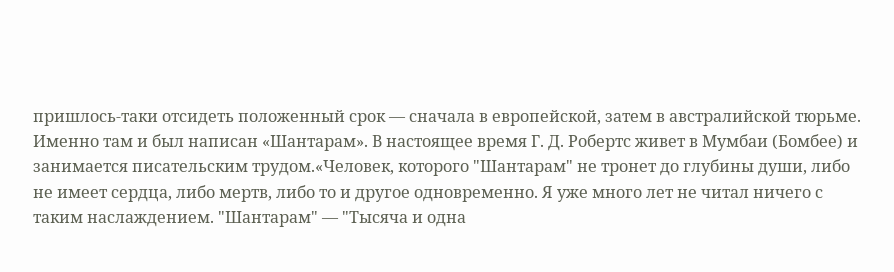пришлось-таки отсидеть положенный срок — сначала в европейской, затем в австралийской тюрьме. Именно там и был написан «Шантарам». В настоящее время Г. Д. Робертс живет в Мумбаи (Бомбее) и занимается писательским трудом.«Человек, которого "Шантарам" не тронет до глубины души, либо не имеет сердца, либо мертв, либо то и другое одновременно. Я уже много лет не читал ничего с таким наслаждением. "Шантарам" — "Тысяча и одна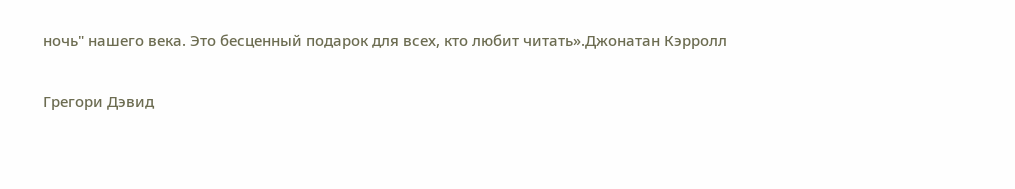ночь" нашего века. Это бесценный подарок для всех, кто любит читать».Джонатан Кэрролл

Грегори Дэвид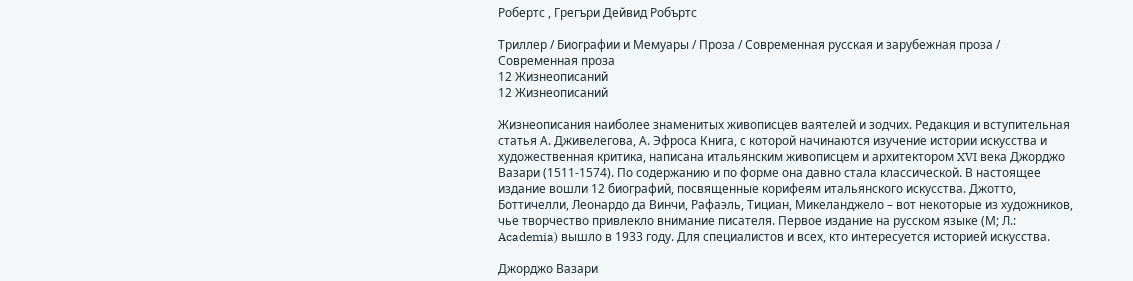Робертс , Грегъри Дейвид Робъртс

Триллер / Биографии и Мемуары / Проза / Современная русская и зарубежная проза / Современная проза
12 Жизнеописаний
12 Жизнеописаний

Жизнеописания наиболее знаменитых живописцев ваятелей и зодчих. Редакция и вступительная статья А. Дживелегова, А. Эфроса Книга, с которой начинаются изучение истории искусства и художественная критика, написана итальянским живописцем и архитектором XVI века Джорджо Вазари (1511-1574). По содержанию и по форме она давно стала классической. В настоящее издание вошли 12 биографий, посвященные корифеям итальянского искусства. Джотто, Боттичелли, Леонардо да Винчи, Рафаэль, Тициан, Микеланджело – вот некоторые из художников, чье творчество привлекло внимание писателя. Первое издание на русском языке (М; Л.: Academia) вышло в 1933 году. Для специалистов и всех, кто интересуется историей искусства.

Джорджо Вазари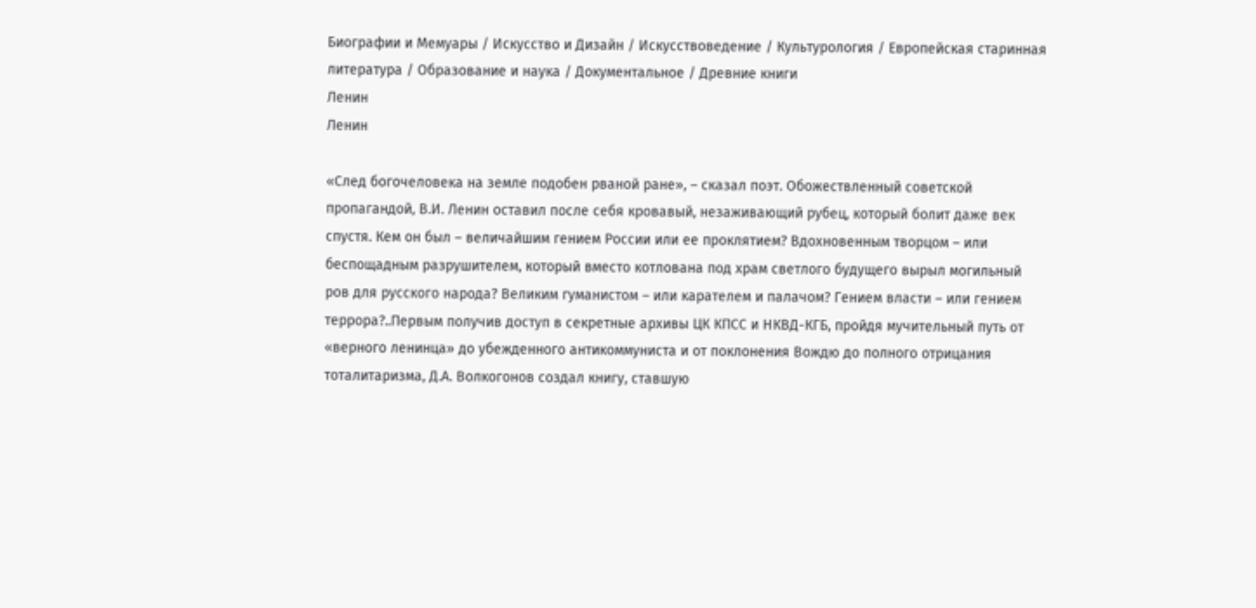Биографии и Мемуары / Искусство и Дизайн / Искусствоведение / Культурология / Европейская старинная литература / Образование и наука / Документальное / Древние книги
Ленин
Ленин

«След богочеловека на земле подобен рваной ране», – сказал поэт. Обожествленный советской пропагандой, В.И. Ленин оставил после себя кровавый, незаживающий рубец, который болит даже век спустя. Кем он был – величайшим гением России или ее проклятием? Вдохновенным творцом – или беспощадным разрушителем, который вместо котлована под храм светлого будущего вырыл могильный ров для русского народа? Великим гуманистом – или карателем и палачом? Гением власти – или гением террора?..Первым получив доступ в секретные архивы ЦК КПСС и НКВД-КГБ, пройдя мучительный путь от «верного ленинца» до убежденного антикоммуниста и от поклонения Вождю до полного отрицания тоталитаризма, Д.А. Волкогонов создал книгу, ставшую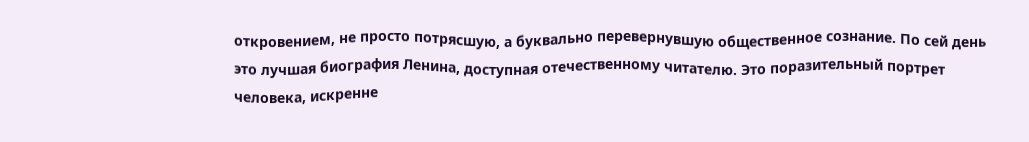откровением, не просто потрясшую, а буквально перевернувшую общественное сознание. По сей день это лучшая биография Ленина, доступная отечественному читателю. Это поразительный портрет человека, искренне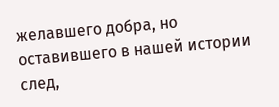желавшего добра, но оставившего в нашей истории след,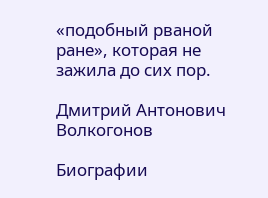«подобный рваной ране», которая не зажила до сих пор.

Дмитрий Антонович Волкогонов

Биографии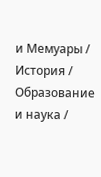и Мемуары / История / Образование и наука /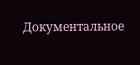Документальное